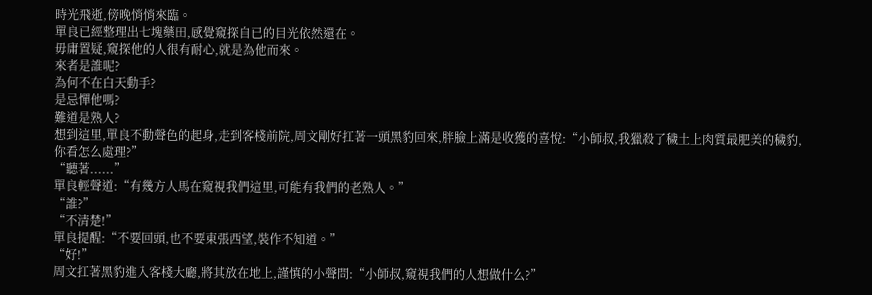時光飛逝,傍晚悄悄來臨。
單良已經整理出七塊藥田,感覺窺探自已的目光依然還在。
毋庸置疑,窺探他的人很有耐心,就是為他而來。
來者是誰呢?
為何不在白天動手?
是忌憚他嗎?
難道是熟人?
想到這里,單良不動聲色的起身,走到客棧前院,周文剛好扛著一頭黑豹回來,胖臉上滿是收獲的喜悅:“小師叔,我獵殺了穢土上肉質最肥美的穢豹,你看怎么處理?”
“聽著......”
單良輕聲道:“有幾方人馬在窺視我們這里,可能有我們的老熟人。”
“誰?”
“不清楚!”
單良提醒:“不要回頭,也不要東張西望,裝作不知道。”
“好!”
周文扛著黑豹進入客棧大廳,將其放在地上,謹慎的小聲問:“小師叔,窺視我們的人想做什么?”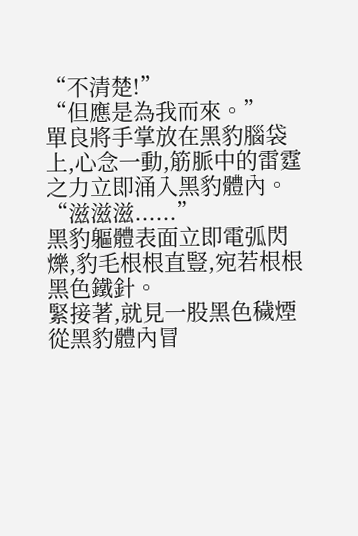“不清楚!”
“但應是為我而來。”
單良將手掌放在黑豹腦袋上,心念一動,筋脈中的雷霆之力立即涌入黑豹體內。
“滋滋滋......”
黑豹軀體表面立即電弧閃爍,豹毛根根直豎,宛若根根黑色鐵針。
緊接著,就見一股黑色穢煙從黑豹體內冒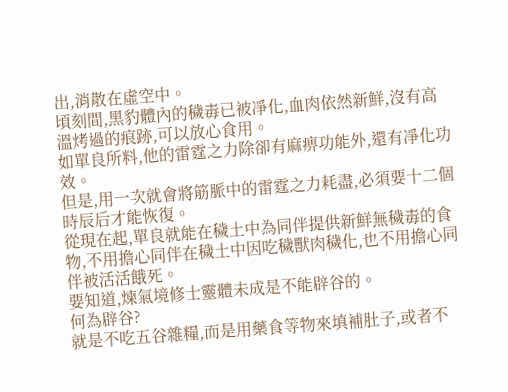出,消散在虛空中。
頃刻間,黑豹體內的穢毒已被凈化,血肉依然新鮮,沒有高溫烤過的痕跡,可以放心食用。
如單良所料,他的雷霆之力除卻有麻痹功能外,還有凈化功效。
但是,用一次就會將筋脈中的雷霆之力耗盡,必須要十二個時辰后才能恢復。
從現在起,單良就能在穢土中為同伴提供新鮮無穢毒的食物,不用擔心同伴在穢土中因吃穢獸肉穢化,也不用擔心同伴被活活餓死。
要知道,煉氣境修士靈體未成是不能辟谷的。
何為辟谷?
就是不吃五谷雜糧,而是用藥食等物來填補肚子,或者不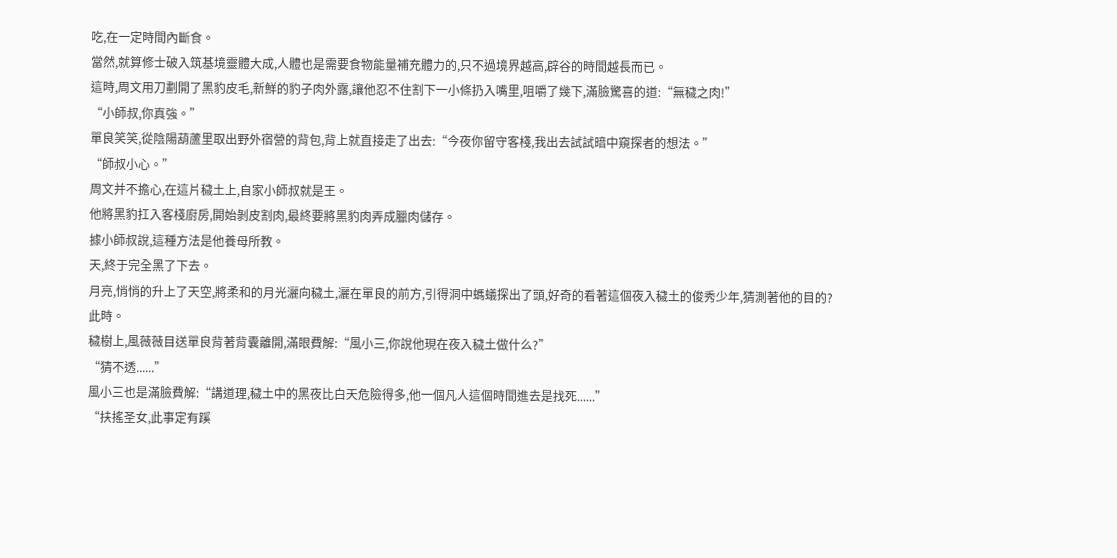吃,在一定時間內斷食。
當然,就算修士破入筑基境靈體大成,人體也是需要食物能量補充體力的,只不過境界越高,辟谷的時間越長而已。
這時,周文用刀劃開了黑豹皮毛,新鮮的豹子肉外露,讓他忍不住割下一小條扔入嘴里,咀嚼了幾下,滿臉驚喜的道:“無穢之肉!”
“小師叔,你真強。”
單良笑笑,從陰陽葫蘆里取出野外宿營的背包,背上就直接走了出去:“今夜你留守客棧,我出去試試暗中窺探者的想法。”
“師叔小心。”
周文并不擔心,在這片穢土上,自家小師叔就是王。
他將黑豹扛入客棧廚房,開始剝皮割肉,最終要將黑豹肉弄成臘肉儲存。
據小師叔說,這種方法是他養母所教。
天,終于完全黑了下去。
月亮,悄悄的升上了天空,將柔和的月光灑向穢土,灑在單良的前方,引得洞中螞蟻探出了頭,好奇的看著這個夜入穢土的俊秀少年,猜測著他的目的?
此時。
穢樹上,風薇薇目送單良背著背囊離開,滿眼費解:“風小三,你說他現在夜入穢土做什么?”
“猜不透......”
風小三也是滿臉費解:“講道理,穢土中的黑夜比白天危險得多,他一個凡人這個時間進去是找死......”
“扶搖圣女,此事定有蹊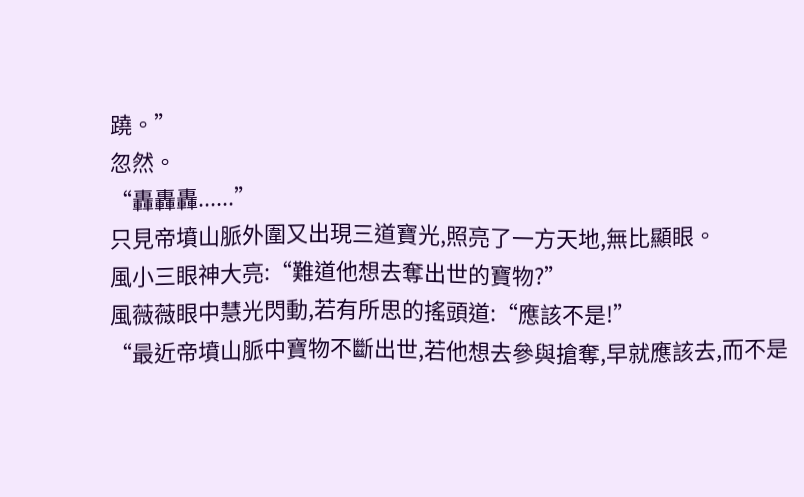蹺。”
忽然。
“轟轟轟......”
只見帝墳山脈外圍又出現三道寶光,照亮了一方天地,無比顯眼。
風小三眼神大亮:“難道他想去奪出世的寶物?”
風薇薇眼中慧光閃動,若有所思的搖頭道:“應該不是!”
“最近帝墳山脈中寶物不斷出世,若他想去參與搶奪,早就應該去,而不是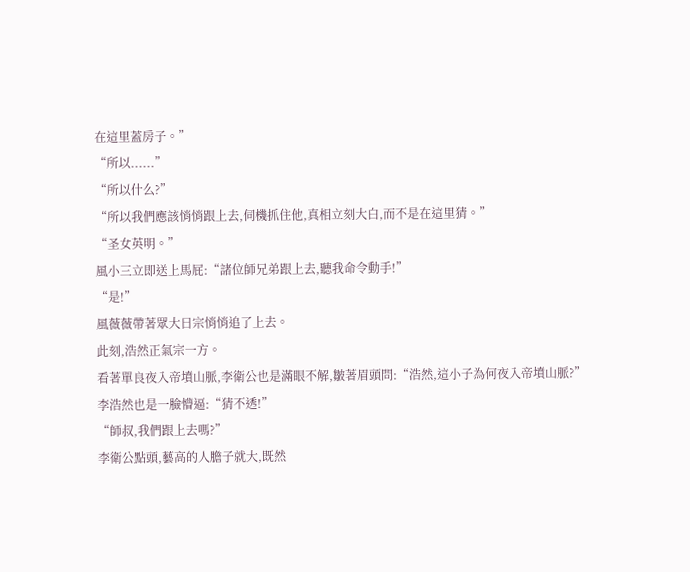在這里蓋房子。”
“所以......”
“所以什么?”
“所以我們應該悄悄跟上去,伺機抓住他,真相立刻大白,而不是在這里猜。”
“圣女英明。”
風小三立即送上馬屁:“諸位師兄弟跟上去,聽我命令動手!”
“是!”
風薇薇帶著眾大日宗悄悄追了上去。
此刻,浩然正氣宗一方。
看著單良夜入帝墳山脈,李衛公也是滿眼不解,皺著眉頭問:“浩然,這小子為何夜入帝墳山脈?”
李浩然也是一臉懵逼:“猜不透!”
“師叔,我們跟上去嗎?”
李衛公點頭,藝高的人膽子就大,既然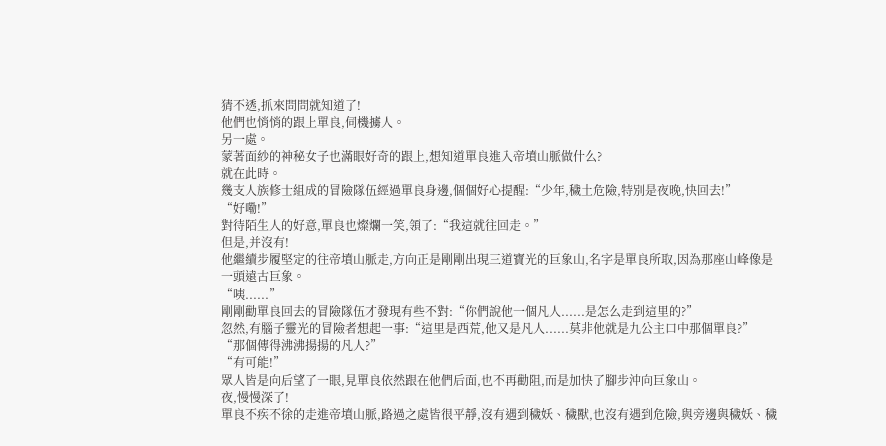猜不透,抓來問問就知道了!
他們也悄悄的跟上單良,伺機擄人。
另一處。
蒙著面紗的神秘女子也滿眼好奇的跟上,想知道單良進入帝墳山脈做什么?
就在此時。
幾支人族修士組成的冒險隊伍經過單良身邊,個個好心提醒:“少年,穢土危險,特別是夜晚,快回去!”
“好嘞!”
對待陌生人的好意,單良也燦爛一笑,領了:“我這就往回走。”
但是,并沒有!
他繼續步履堅定的往帝墳山脈走,方向正是剛剛出現三道寶光的巨象山,名字是單良所取,因為那座山峰像是一頭遠古巨象。
“咦......”
剛剛勸單良回去的冒險隊伍才發現有些不對:“你們說他一個凡人......是怎么走到這里的?”
忽然,有腦子靈光的冒險者想起一事:“這里是西荒,他又是凡人......莫非他就是九公主口中那個單良?”
“那個傳得沸沸揚揚的凡人?”
“有可能!”
眾人皆是向后望了一眼,見單良依然跟在他們后面,也不再勸阻,而是加快了腳步沖向巨象山。
夜,慢慢深了!
單良不疾不徐的走進帝墳山脈,路過之處皆很平靜,沒有遇到穢妖、穢獸,也沒有遇到危險,與旁邊與穢妖、穢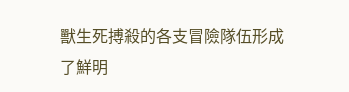獸生死搏殺的各支冒險隊伍形成了鮮明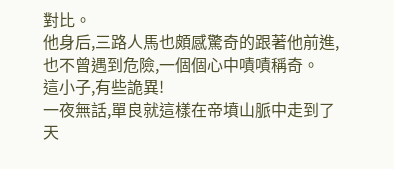對比。
他身后,三路人馬也頗感驚奇的跟著他前進,也不曾遇到危險,一個個心中嘖嘖稱奇。
這小子,有些詭異!
一夜無話,單良就這樣在帝墳山脈中走到了天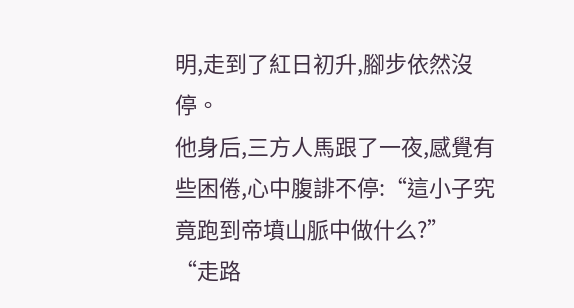明,走到了紅日初升,腳步依然沒停。
他身后,三方人馬跟了一夜,感覺有些困倦,心中腹誹不停:“這小子究竟跑到帝墳山脈中做什么?”
“走路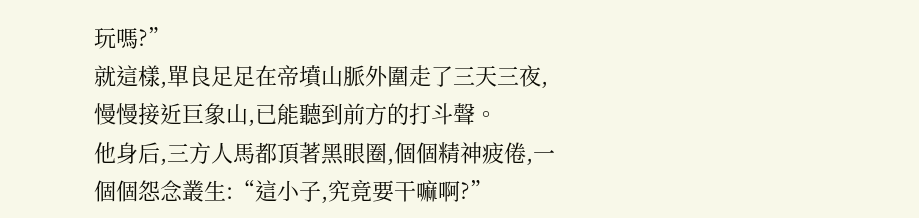玩嗎?”
就這樣,單良足足在帝墳山脈外圍走了三天三夜,慢慢接近巨象山,已能聽到前方的打斗聲。
他身后,三方人馬都頂著黑眼圈,個個精神疲倦,一個個怨念叢生:“這小子,究竟要干嘛啊?”